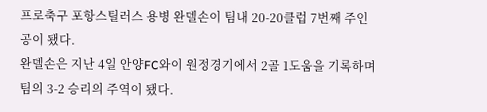프로축구 포항스틸러스 용병 완델손이 팀내 20-20클럽 7번째 주인공이 됐다.
완델손은 지난 4일 안양FC와이 원정경기에서 2골 1도움을 기록하며 팀의 3-2 승리의 주역이 됐다.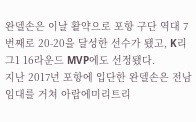완델손은 이날 활약으로 포항 구단 역대 7번째로 20-20을 달성한 선수가 됐고, K리그1 16라운드 MVP에도 선정됐다.
지난 2017년 포항에 입단한 완델손은 전남 임대를 거쳐 아랍에미리트리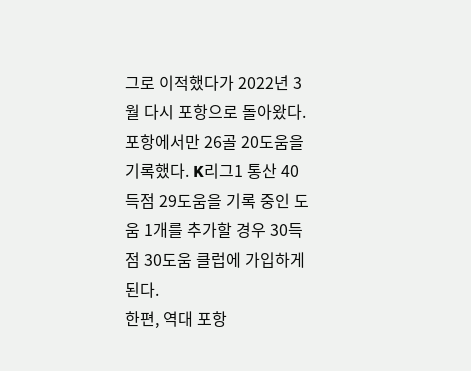그로 이적했다가 2022년 3월 다시 포항으로 돌아왔다.
포항에서만 26골 20도움을 기록했다. K리그1 통산 40득점 29도움을 기록 중인 도움 1개를 추가할 경우 30득점 30도움 클럽에 가입하게 된다.
한편, 역대 포항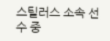스틸러스 소속 선수 중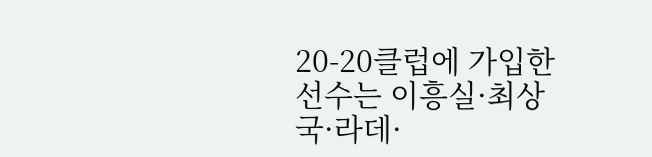20-20클럽에 가입한 선수는 이흥실·최상국·라데·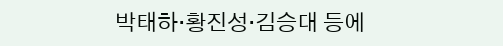박태하·황진성·김승대 등에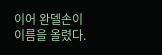이어 완델손이 이름을 올렸다.